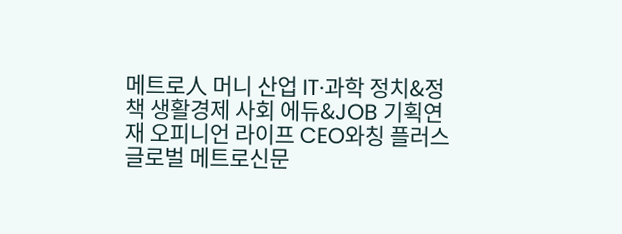메트로人 머니 산업 IT·과학 정치&정책 생활경제 사회 에듀&JOB 기획연재 오피니언 라이프 CEO와칭 플러스
글로벌 메트로신문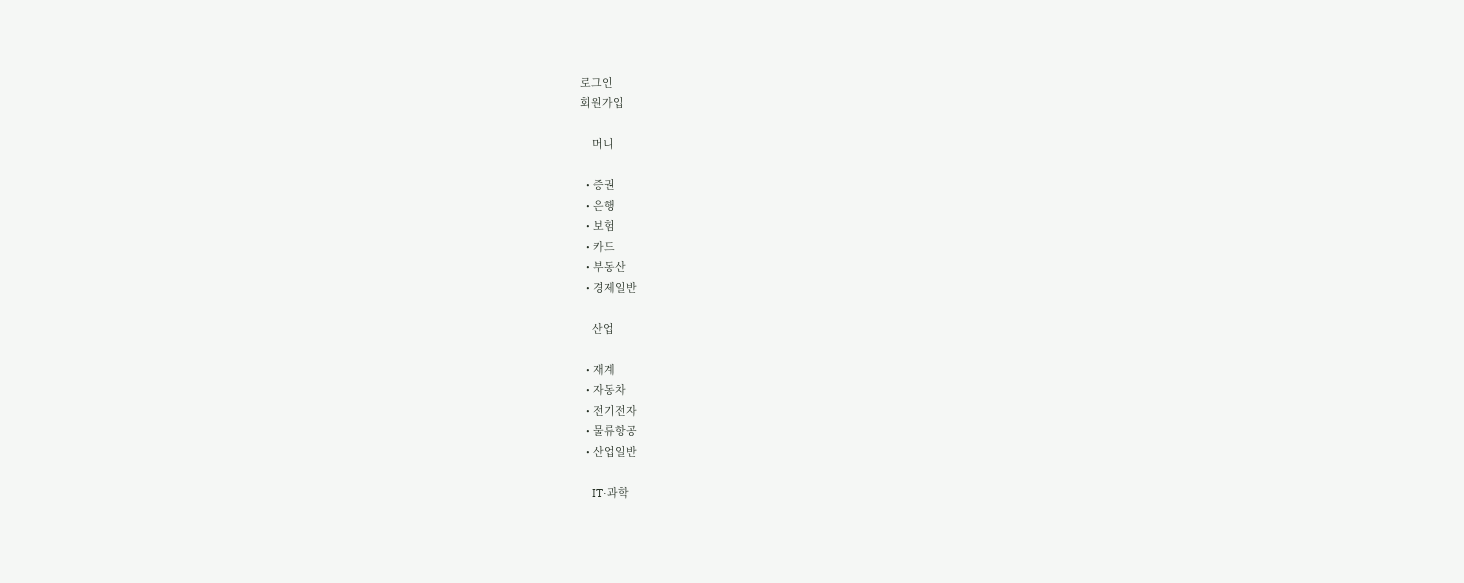로그인
회원가입

    머니

  • 증권
  • 은행
  • 보험
  • 카드
  • 부동산
  • 경제일반

    산업

  • 재계
  • 자동차
  • 전기전자
  • 물류항공
  • 산업일반

    IT·과학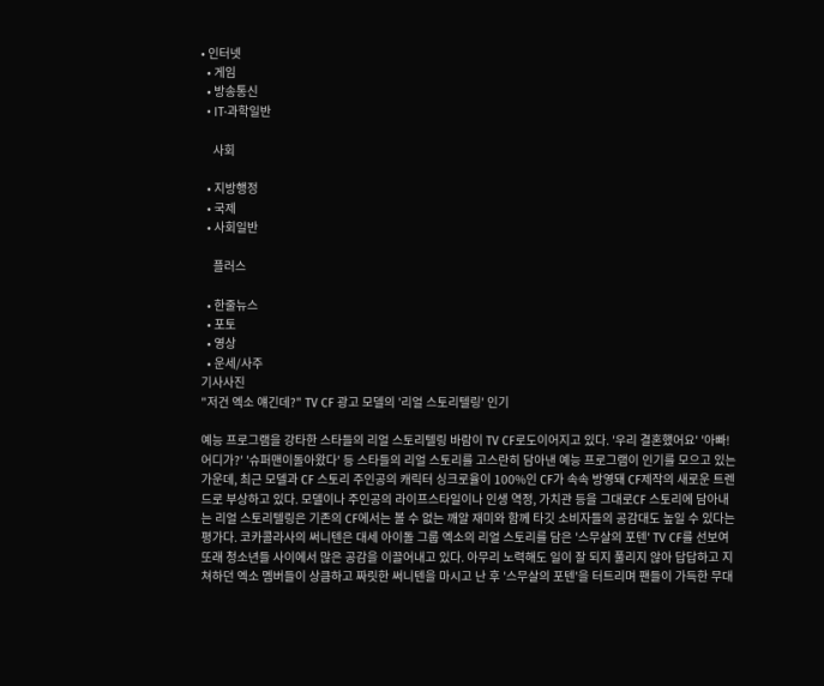• 인터넷
  • 게임
  • 방송통신
  • IT·과학일반

    사회

  • 지방행정
  • 국제
  • 사회일반

    플러스

  • 한줄뉴스
  • 포토
  • 영상
  • 운세/사주
기사사진
"저건 엑소 얘긴데?" TV CF 광고 모델의 '리얼 스토리텔링' 인기

예능 프로그램을 강타한 스타들의 리얼 스토리텔링 바람이 TV CF로도이어지고 있다. '우리 결혼했어요' '아빠! 어디가?' '슈퍼맨이돌아왔다' 등 스타들의 리얼 스토리를 고스란히 담아낸 예능 프로그램이 인기를 모으고 있는 가운데, 최근 모델과 CF 스토리 주인공의 캐릭터 싱크로율이 100%인 CF가 속속 방영돼 CF제작의 새로운 트렌드로 부상하고 있다. 모델이나 주인공의 라이프스타일이나 인생 역정, 가치관 등을 그대로CF 스토리에 담아내는 리얼 스토리텔링은 기존의 CF에서는 볼 수 없는 깨알 재미와 함께 타깃 소비자들의 공감대도 높일 수 있다는 평가다. 코카콜라사의 써니텐은 대세 아이돌 그룹 엑소의 리얼 스토리를 담은 '스무살의 포텐' TV CF를 선보여 또래 청소년들 사이에서 많은 공감을 이끌어내고 있다. 아무리 노력해도 일이 잘 되지 풀리지 않아 답답하고 지쳐하던 엑소 멤버들이 상큼하고 짜릿한 써니텐을 마시고 난 후 '스무살의 포텐'을 터트리며 팬들이 가득한 무대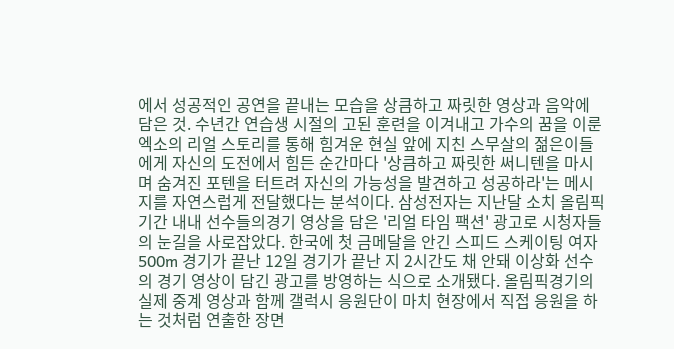에서 성공적인 공연을 끝내는 모습을 상큼하고 짜릿한 영상과 음악에 담은 것. 수년간 연습생 시절의 고된 훈련을 이겨내고 가수의 꿈을 이룬 엑소의 리얼 스토리를 통해 힘겨운 현실 앞에 지친 스무살의 젊은이들에게 자신의 도전에서 힘든 순간마다 '상큼하고 짜릿한 써니텐을 마시며 숨겨진 포텐을 터트려 자신의 가능성을 발견하고 성공하라'는 메시지를 자연스럽게 전달했다는 분석이다. 삼성전자는 지난달 소치 올림픽 기간 내내 선수들의경기 영상을 담은 '리얼 타임 팩션' 광고로 시청자들의 눈길을 사로잡았다. 한국에 첫 금메달을 안긴 스피드 스케이팅 여자500m 경기가 끝난 12일 경기가 끝난 지 2시간도 채 안돼 이상화 선수의 경기 영상이 담긴 광고를 방영하는 식으로 소개됐다. 올림픽경기의 실제 중계 영상과 함께 갤럭시 응원단이 마치 현장에서 직접 응원을 하는 것처럼 연출한 장면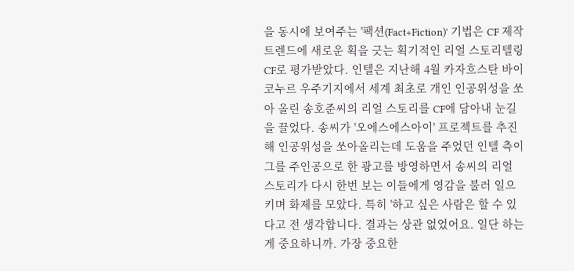을 동시에 보여주는 '팩션(Fact+Fiction)' 기법은 CF 제작 트렌드에 새로운 획을 긋는 획기적인 리얼 스토리텔링 CF로 평가받았다. 인텔은 지난해 4월 카자흐스탄 바이코누르 우주기지에서 세계 최초로 개인 인공위성을 쏘아 올린 송호준씨의 리얼 스토리를 CF에 담아내 눈길을 끌었다. 송씨가 '오에스에스아이' 프로젝트를 추진해 인공위성을 쏘아올리는데 도움을 주었던 인텔 측이 그를 주인공으로 한 광고를 방영하면서 송씨의 리얼 스토리가 다시 한번 보는 이들에게 영감을 불러 일으키며 화제를 모았다. 특히 '하고 싶은 사람은 할 수 있다고 전 생각합니다. 결과는 상관 없었어요. 일단 하는 게 중요하니까. 가장 중요한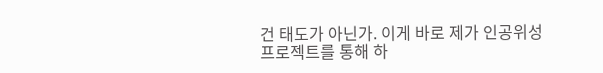건 태도가 아닌가. 이게 바로 제가 인공위성 프로젝트를 통해 하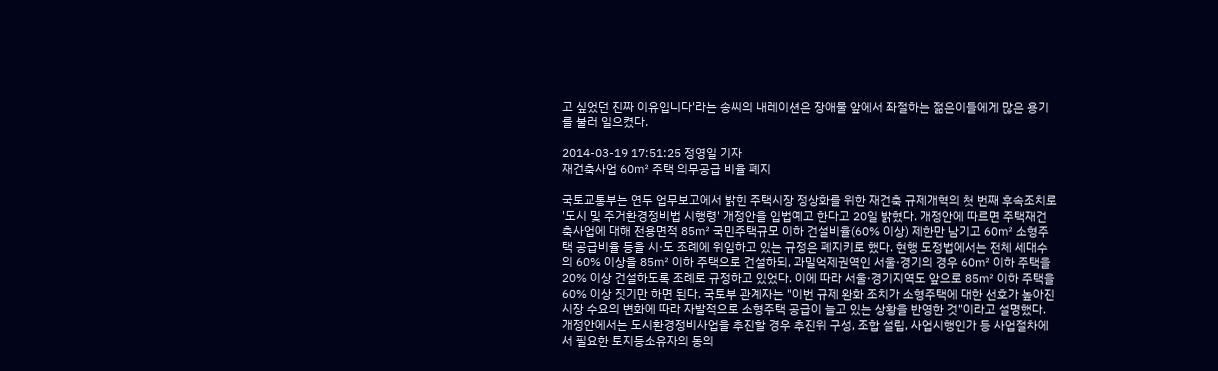고 싶었던 진짜 이유입니다'라는 송씨의 내레이션은 장애물 앞에서 좌절하는 젊은이들에게 많은 용기를 불러 일으켰다.

2014-03-19 17:51:25 정영일 기자
재건축사업 60㎡ 주택 의무공급 비율 폐지

국토교통부는 연두 업무보고에서 밝힌 주택시장 정상화를 위한 재건축 규제개혁의 첫 번째 후속조치로 '도시 및 주거환경정비법 시행령' 개정안을 입법예고 한다고 20일 밝혔다. 개정안에 따르면 주택재건축사업에 대해 전용면적 85㎡ 국민주택규모 이하 건설비율(60% 이상) 제한만 남기고 60㎡ 소형주택 공급비율 등을 시·도 조례에 위임하고 있는 규정은 폐지키로 했다. 현행 도정법에서는 전체 세대수의 60% 이상을 85㎡ 이하 주택으로 건설하되, 과밀억제권역인 서울·경기의 경우 60㎡ 이하 주택을 20% 이상 건설하도록 조례로 규정하고 있었다. 이에 따라 서울·경기지역도 앞으로 85㎡ 이하 주택을 60% 이상 짓기만 하면 된다. 국토부 관계자는 "이번 규제 완화 조치가 소형주택에 대한 선호가 높아진 시장 수요의 변화에 따라 자발적으로 소형주택 공급이 늘고 있는 상황을 반영한 것"이라고 설명했다. 개정안에서는 도시환경정비사업을 추진할 경우 추진위 구성, 조합 설립, 사업시행인가 등 사업절차에서 필요한 토지등소유자의 동의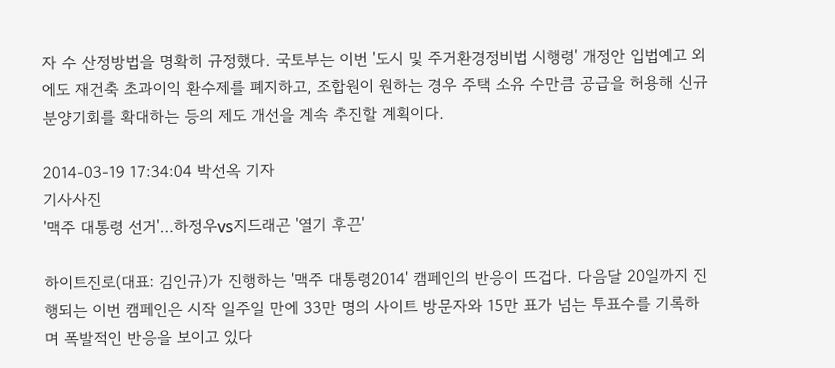자 수 산정방법을 명확히 규정했다. 국토부는 이번 '도시 및 주거환경정비법 시행령' 개정안 입법예고 외에도 재건축 초과이익 환수제를 폐지하고, 조합원이 원하는 경우 주택 소유 수만큼 공급을 허용해 신규 분양기회를 확대하는 등의 제도 개선을 계속 추진할 계획이다.

2014-03-19 17:34:04 박선옥 기자
기사사진
'맥주 대통령 선거'…하정우vs지드래곤 '열기 후끈'

하이트진로(대표: 김인규)가 진행하는 '맥주 대통령2014' 캠페인의 반응이 뜨겁다. 다음달 20일까지 진행되는 이번 캠페인은 시작 일주일 만에 33만 명의 사이트 방문자와 15만 표가 넘는 투표수를 기록하며 폭발적인 반응을 보이고 있다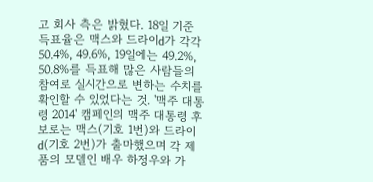고 회사 측은 밝혔다. 18일 기준 득표율은 맥스와 드라이d가 각각 50.4%, 49.6%, 19일에는 49.2%, 50.8%를 득표해 많은 사람들의 참여로 실시간으로 변하는 수치를 확인할 수 있었다는 것. '맥주 대통령 2014' 캠페인의 맥주 대통령 후보로는 맥스(기호 1번)와 드라이d(기호 2번)가 출마했으며 각 제품의 모델인 배우 하정우와 가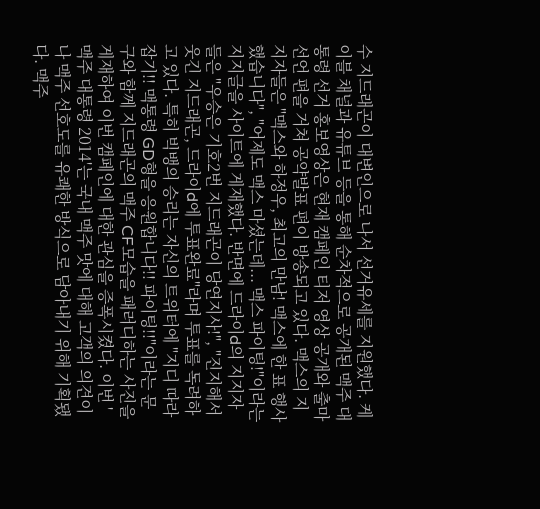수 지드래곤이 대변인으로 나서 선거유세를 지원했다. 케이블 채널과 유튜브 등을 통해 순차적으로 공개된 맥주 대통령 선거 홍보영상은 현재 캠페인 티저 영상 공개와 출마선언 편을 거쳐 공약발표 편이 방송되고 있다. 맥스의 지지자들은 "맥스와 하정우, 최고의 만남! 맥스에 한 표 행사 했습니다", "어제도 맥스 마셨는데... 맥스 파이팅!"이라는 지지글을 사이트에 게재했다. 반면에 드라이d의 지지자들은 "우승은 기호2번 지드래곤이 당연지사!", "진지해서 웃긴 지드래곤, 드라이d에 투표완료"라며 투표를 독려하고 있다. 특히 빅뱅의 승리는 자신의 트위터에 "지디 따라잡기!! 맥통령 GD형을 응원합니다!! 파이팅!!"이라는 문구와 함께 지드래곤의 맥주 CF모습을 패러디하는 사진을 게재하여 이번 캠페인에 대한 관심을 증폭시켰다. 이번 '맥주 대통령 2014'는 국내 맥주 맛에 대해 고객의 의견이나 맥주 선호도를 유쾌한 방식으로 담아내기 위해 기획됐다. 맥주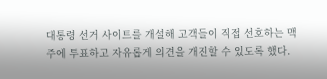대통령 선거 사이트를 개설해 고객들이 직접 선호하는 맥주에 투표하고 자유롭게 의견을 개진할 수 있도록 했다.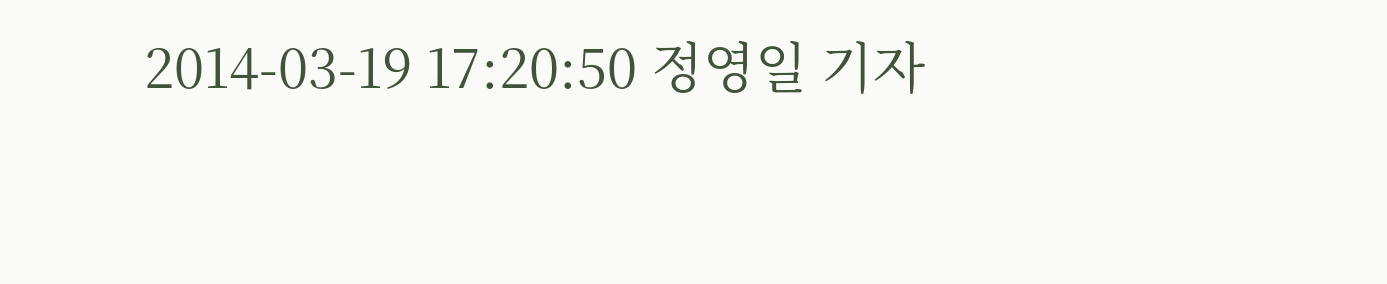2014-03-19 17:20:50 정영일 기자